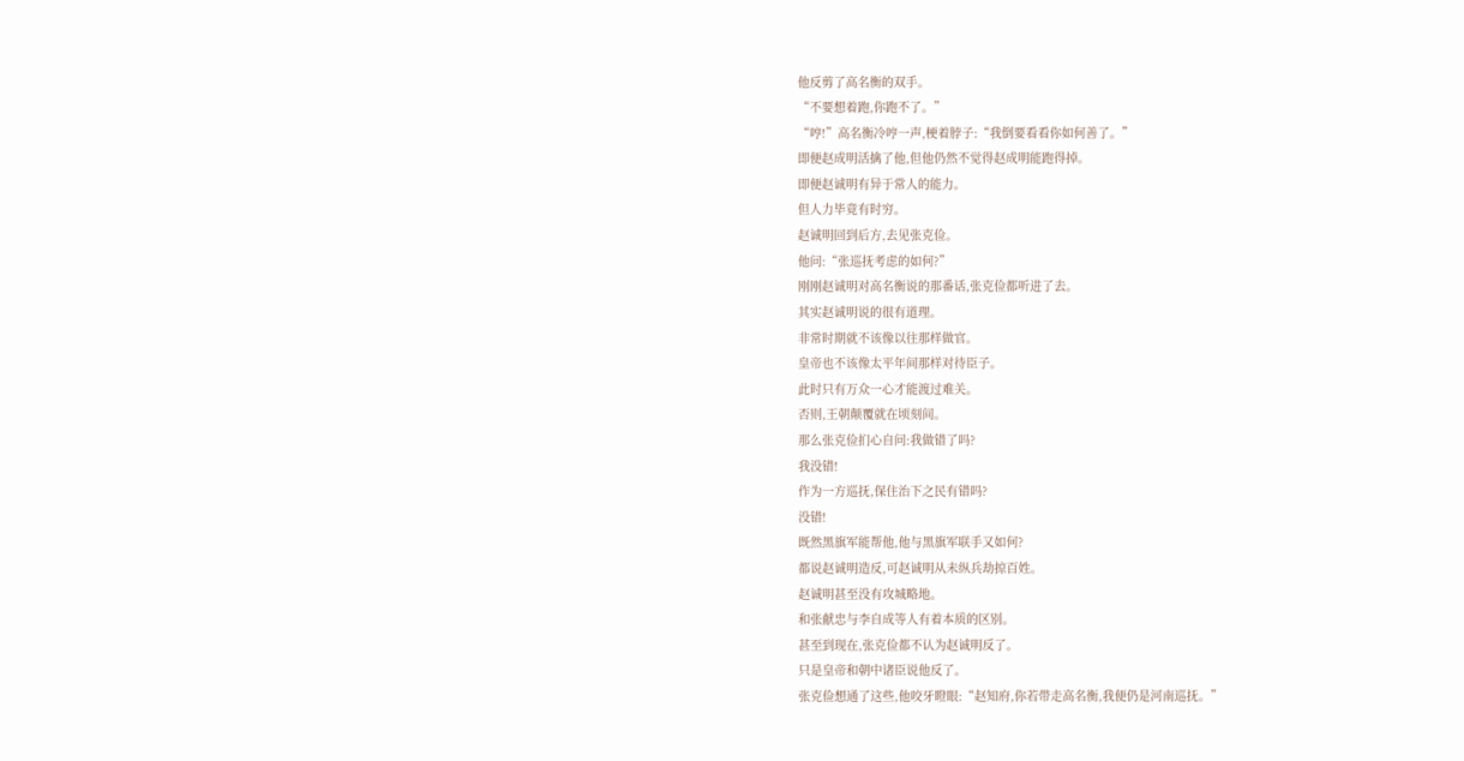他反剪了高名衡的双手。
“不要想着跑,你跑不了。”
“哼!”高名衡冷哼一声,梗着脖子:“我倒要看看你如何善了。”
即便赵成明活擒了他,但他仍然不觉得赵成明能跑得掉。
即便赵诚明有异于常人的能力。
但人力毕竟有时穷。
赵诚明回到后方,去见张克俭。
他问:“张巡抚考虑的如何?”
刚刚赵诚明对高名衡说的那番话,张克俭都听进了去。
其实赵诚明说的很有道理。
非常时期就不该像以往那样做官。
皇帝也不该像太平年间那样对待臣子。
此时只有万众一心才能渡过难关。
否则,王朝颠覆就在顷刻间。
那么张克俭扪心自问:我做错了吗?
我没错!
作为一方巡抚,保住治下之民有错吗?
没错!
既然黑旗军能帮他,他与黑旗军联手又如何?
都说赵诚明造反,可赵诚明从未纵兵劫掠百姓。
赵诚明甚至没有攻城略地。
和张献忠与李自成等人有着本质的区别。
甚至到现在,张克俭都不认为赵诚明反了。
只是皇帝和朝中诸臣说他反了。
张克俭想通了这些,他咬牙瞪眼:“赵知府,你若带走高名衡,我便仍是河南巡抚。”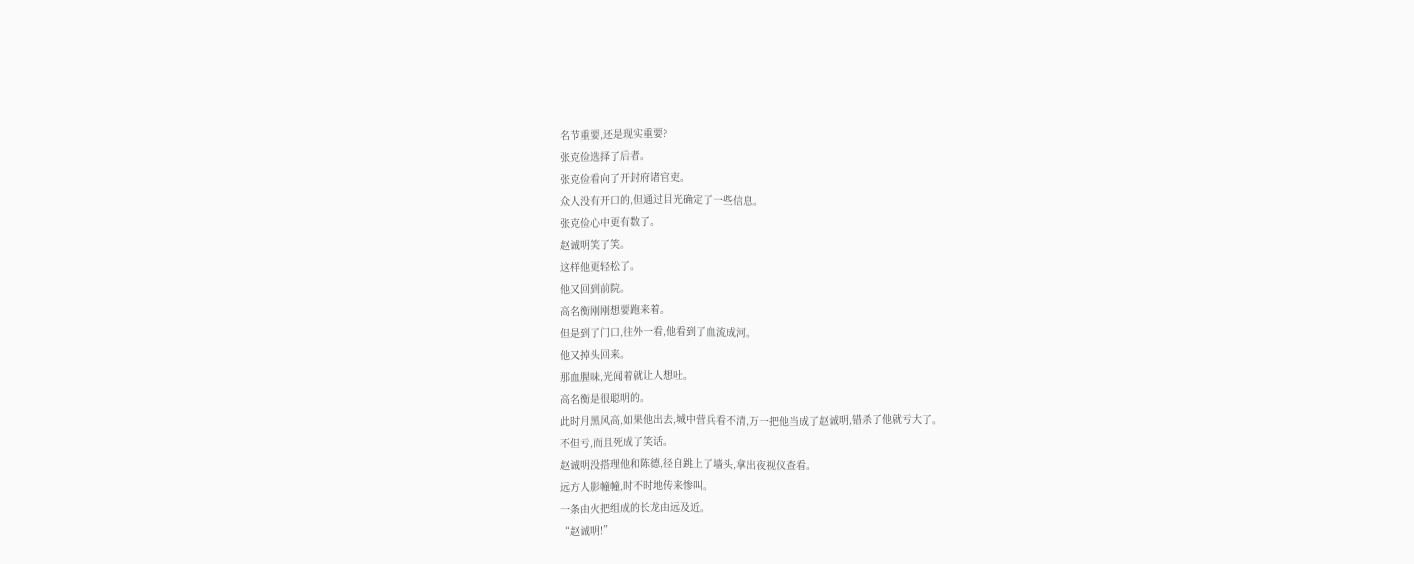名节重要,还是现实重要?
张克俭选择了后者。
张克俭看向了开封府诸官吏。
众人没有开口的,但通过目光确定了一些信息。
张克俭心中更有数了。
赵诚明笑了笑。
这样他更轻松了。
他又回到前院。
高名衡刚刚想要跑来着。
但是到了门口,往外一看,他看到了血流成河。
他又掉头回来。
那血腥味,光闻着就让人想吐。
高名衡是很聪明的。
此时月黑风高,如果他出去,城中营兵看不清,万一把他当成了赵诚明,错杀了他就亏大了。
不但亏,而且死成了笑话。
赵诚明没搭理他和陈德,径自跳上了墙头,拿出夜视仪查看。
远方人影幢幢,时不时地传来惨叫。
一条由火把组成的长龙由远及近。
“赵诚明!”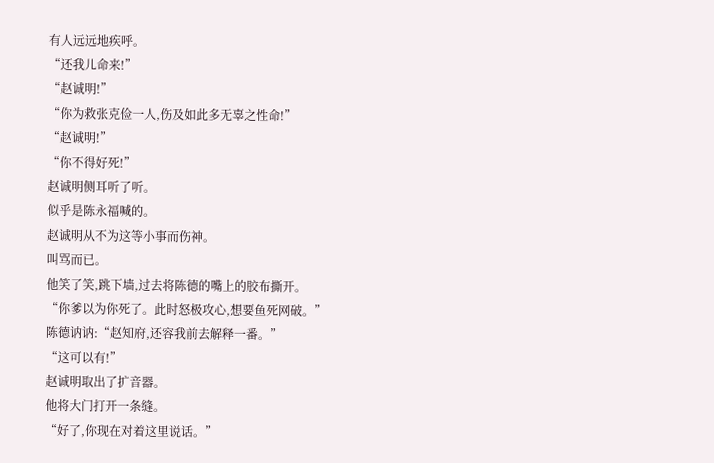有人远远地疾呼。
“还我儿命来!”
“赵诚明!”
“你为救张克俭一人,伤及如此多无辜之性命!”
“赵诚明!”
“你不得好死!”
赵诚明侧耳听了听。
似乎是陈永福喊的。
赵诚明从不为这等小事而伤神。
叫骂而已。
他笑了笑,跳下墙,过去将陈德的嘴上的胶布撕开。
“你爹以为你死了。此时怒极攻心,想要鱼死网破。”
陈德讷讷:“赵知府,还容我前去解释一番。”
“这可以有!”
赵诚明取出了扩音器。
他将大门打开一条缝。
“好了,你现在对着这里说话。”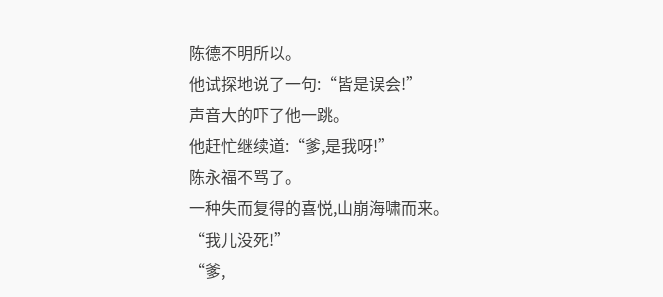陈德不明所以。
他试探地说了一句:“皆是误会!”
声音大的吓了他一跳。
他赶忙继续道:“爹,是我呀!”
陈永福不骂了。
一种失而复得的喜悦,山崩海啸而来。
“我儿没死!”
“爹,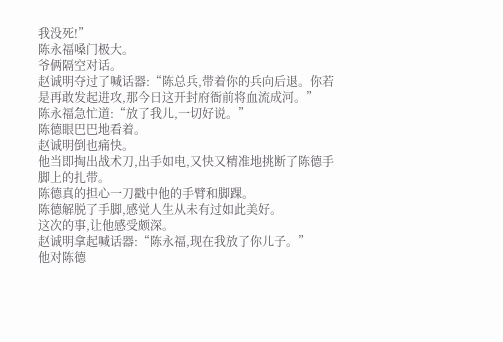我没死!”
陈永福嗓门极大。
爷俩隔空对话。
赵诚明夺过了喊话器:“陈总兵,带着你的兵向后退。你若是再敢发起进攻,那今日这开封府衙前将血流成河。”
陈永福急忙道:“放了我儿,一切好说。”
陈德眼巴巴地看着。
赵诚明倒也痛快。
他当即掏出战术刀,出手如电,又快又精准地挑断了陈德手脚上的扎带。
陈德真的担心一刀戳中他的手臂和脚踝。
陈德解脱了手脚,感觉人生从未有过如此美好。
这次的事,让他感受颇深。
赵诚明拿起喊话器:“陈永福,现在我放了你儿子。”
他对陈德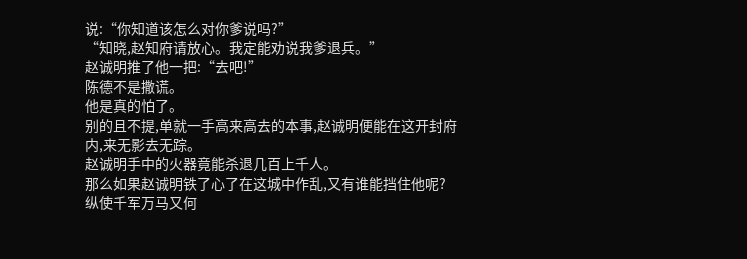说:“你知道该怎么对你爹说吗?”
“知晓,赵知府请放心。我定能劝说我爹退兵。”
赵诚明推了他一把:“去吧!”
陈德不是撒谎。
他是真的怕了。
别的且不提,单就一手高来高去的本事,赵诚明便能在这开封府内,来无影去无踪。
赵诚明手中的火器竟能杀退几百上千人。
那么如果赵诚明铁了心了在这城中作乱,又有谁能挡住他呢?
纵使千军万马又何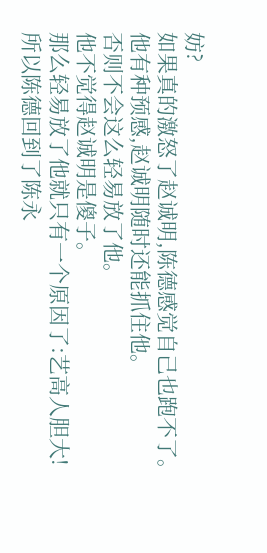妨?
如果真的激怒了赵诚明,陈德感觉自己也跑不了。
他有种预感,赵诚明随时还能抓住他。
否则不会这么轻易放了他。
他不觉得赵诚明是傻子。
那么轻易放了他就只有一个原因了:艺高人胆大!
所以陈德回到了陈永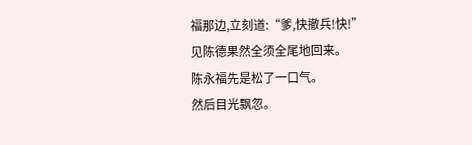福那边,立刻道:“爹,快撤兵!快!”
见陈德果然全须全尾地回来。
陈永福先是松了一口气。
然后目光飘忽。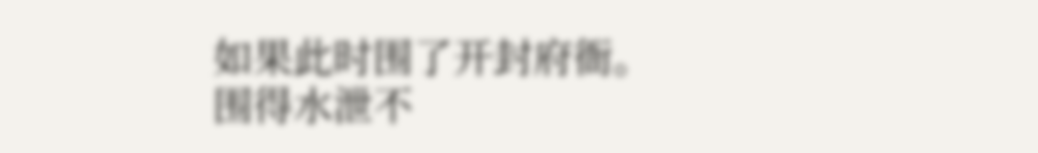如果此时围了开封府衙。
围得水泄不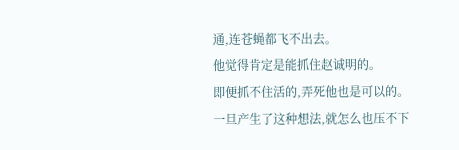通,连苍蝇都飞不出去。
他觉得肯定是能抓住赵诚明的。
即便抓不住活的,弄死他也是可以的。
一旦产生了这种想法,就怎么也压不下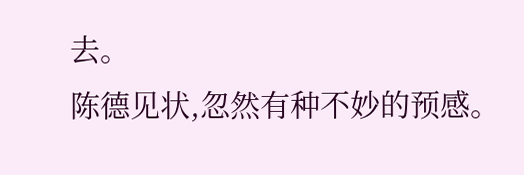去。
陈德见状,忽然有种不妙的预感。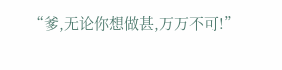“爹,无论你想做甚,万万不可!”